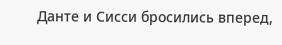Данте и Сисси бросились вперед,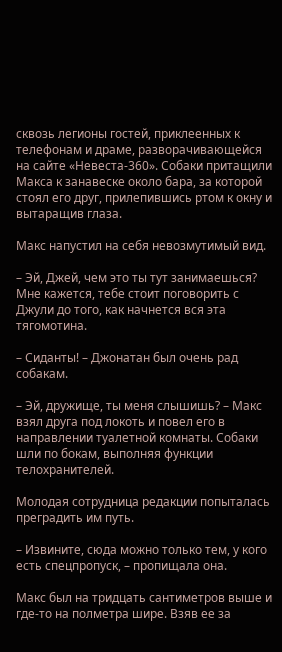сквозь легионы гостей, приклеенных к телефонам и драме, разворачивающейся на сайте «Невеста-360». Собаки притащили Макса к занавеске около бара, за которой стоял его друг, прилепившись ртом к окну и вытаращив глаза.

Макс напустил на себя невозмутимый вид.

– Эй, Джей, чем это ты тут занимаешься? Мне кажется, тебе стоит поговорить с Джули до того, как начнется вся эта тягомотина.

– Сиданты! – Джонатан был очень рад собакам.

– Эй, дружище, ты меня слышишь? – Макс взял друга под локоть и повел его в направлении туалетной комнаты. Собаки шли по бокам, выполняя функции телохранителей.

Молодая сотрудница редакции попыталась преградить им путь.

– Извините, сюда можно только тем, у кого есть спецпропуск, – пропищала она.

Макс был на тридцать сантиметров выше и где-то на полметра шире. Взяв ее за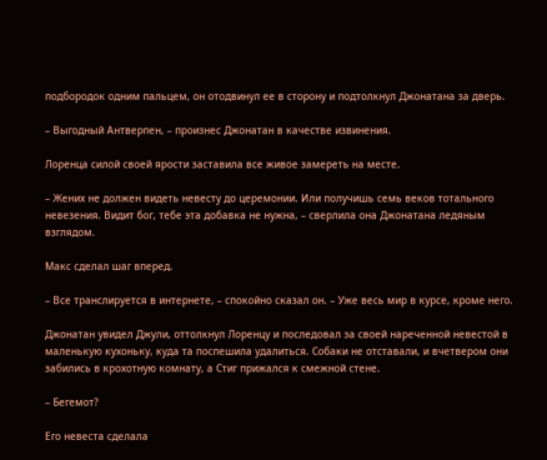подбородок одним пальцем, он отодвинул ее в сторону и подтолкнул Джонатана за дверь.

– Выгодный Антверпен, – произнес Джонатан в качестве извинения.

Лоренца силой своей ярости заставила все живое замереть на месте.

– Жених не должен видеть невесту до церемонии. Или получишь семь веков тотального невезения. Видит бог, тебе эта добавка не нужна, – сверлила она Джонатана ледяным взглядом.

Макс сделал шаг вперед.

– Все транслируется в интернете, – спокойно сказал он. – Уже весь мир в курсе, кроме него.

Джонатан увидел Джули, оттолкнул Лоренцу и последовал за своей нареченной невестой в маленькую кухоньку, куда та поспешила удалиться. Собаки не отставали, и вчетвером они забились в крохотную комнату, а Стиг прижался к смежной стене.

– Бегемот?

Его невеста сделала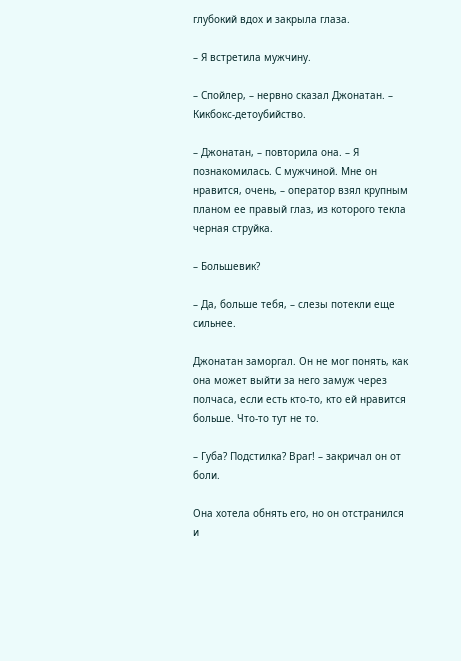глубокий вдох и закрыла глаза.

– Я встретила мужчину.

– Спойлер, – нервно сказал Джонатан. – Кикбокс-детоубийство.

– Джонатан, – повторила она. – Я познакомилась. С мужчиной. Мне он нравится, очень, – оператор взял крупным планом ее правый глаз, из которого текла черная струйка.

– Большевик?

– Да, больше тебя, – слезы потекли еще сильнее.

Джонатан заморгал. Он не мог понять, как она может выйти за него замуж через полчаса, если есть кто-то, кто ей нравится больше. Что-то тут не то.

– Губа? Подстилка? Враг! – закричал он от боли.

Она хотела обнять его, но он отстранился и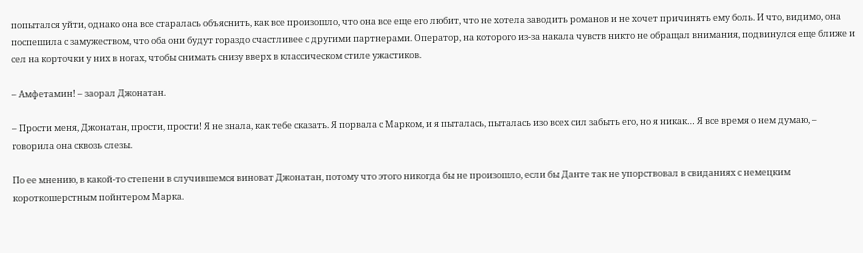попытался уйти, однако она все старалась объяснить, как все произошло, что она все еще его любит, что не хотела заводить романов и не хочет причинять ему боль. И что, видимо, она поспешила с замужеством, что оба они будут гораздо счастливее с другими партнерами. Оператор, на которого из-за накала чувств никто не обращал внимания, подвинулся еще ближе и сел на корточки у них в ногах, чтобы снимать снизу вверх в классическом стиле ужастиков.

– Амфетамин! – заорал Джонатан.

– Прости меня, Джонатан, прости, прости! Я не знала, как тебе сказать. Я порвала с Марком, и я пыталась, пыталась изо всех сил забыть его, но я никак… Я все время о нем думаю, – говорила она сквозь слезы.

По ее мнению, в какой-то степени в случившемся виноват Джонатан, потому что этого никогда бы не произошло, если бы Данте так не упорствовал в свиданиях с немецким короткошерстным пойнтером Марка.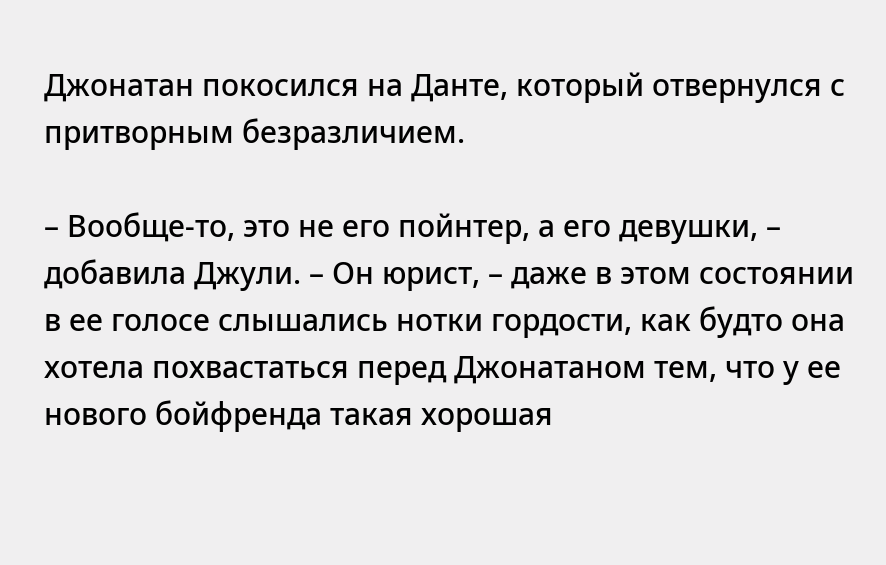Джонатан покосился на Данте, который отвернулся с притворным безразличием.

– Вообще-то, это не его пойнтер, а его девушки, – добавила Джули. – Он юрист, – даже в этом состоянии в ее голосе слышались нотки гордости, как будто она хотела похвастаться перед Джонатаном тем, что у ее нового бойфренда такая хорошая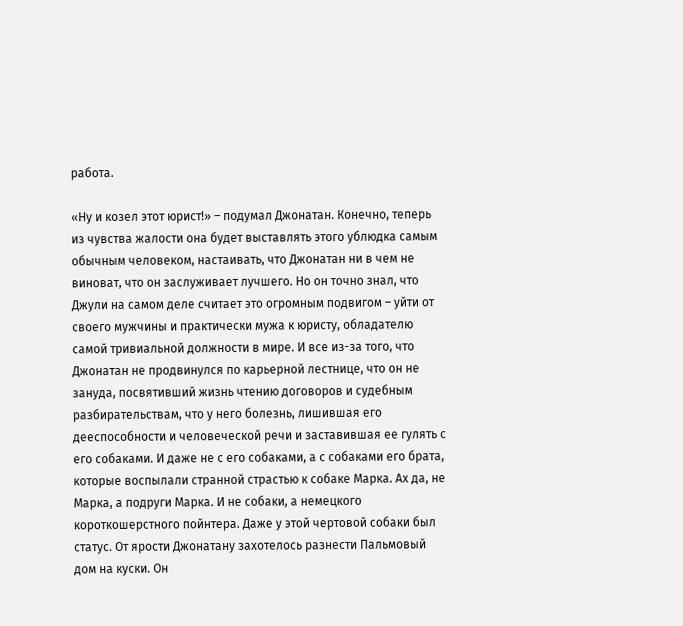работа.

«Ну и козел этот юрист!» – подумал Джонатан. Конечно, теперь из чувства жалости она будет выставлять этого ублюдка самым обычным человеком, настаивать, что Джонатан ни в чем не виноват, что он заслуживает лучшего. Но он точно знал, что Джули на самом деле считает это огромным подвигом – уйти от своего мужчины и практически мужа к юристу, обладателю самой тривиальной должности в мире. И все из-за того, что Джонатан не продвинулся по карьерной лестнице, что он не зануда, посвятивший жизнь чтению договоров и судебным разбирательствам, что у него болезнь, лишившая его дееспособности и человеческой речи и заставившая ее гулять с его собаками. И даже не с его собаками, а с собаками его брата, которые воспылали странной страстью к собаке Марка. Ах да, не Марка, а подруги Марка. И не собаки, а немецкого короткошерстного пойнтера. Даже у этой чертовой собаки был статус. От ярости Джонатану захотелось разнести Пальмовый дом на куски. Он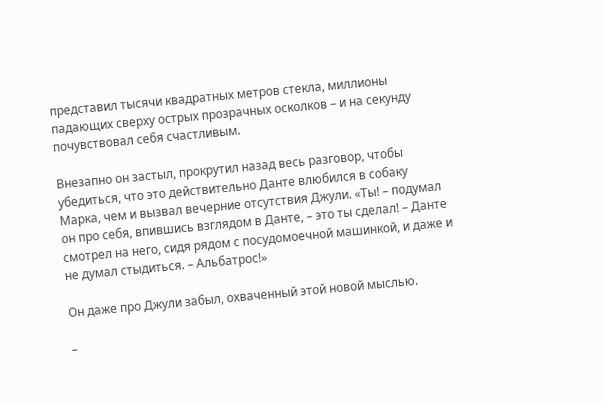представил тысячи квадратных метров стекла, миллионы падающих сверху острых прозрачных осколков – и на секунду почувствовал себя счастливым.

Внезапно он застыл, прокрутил назад весь разговор, чтобы убедиться, что это действительно Данте влюбился в собаку Марка, чем и вызвал вечерние отсутствия Джули. «Ты! – подумал он про себя, впившись взглядом в Данте, – это ты сделал! – Данте смотрел на него, сидя рядом с посудомоечной машинкой, и даже и не думал стыдиться. – Альбатрос!»

Он даже про Джули забыл, охваченный этой новой мыслью.

–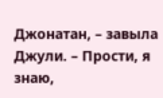Джонатан, – завыла Джули. – Прости, я знаю,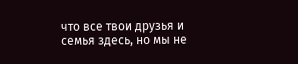что все твои друзья и семья здесь, но мы не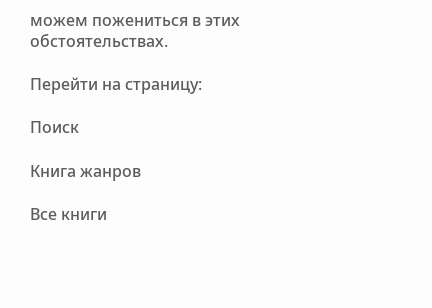можем пожениться в этих обстоятельствах.

Перейти на страницу:

Поиск

Книга жанров

Все книги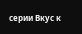серии Вкус к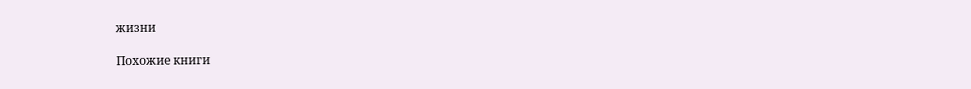жизни

Похожие книги